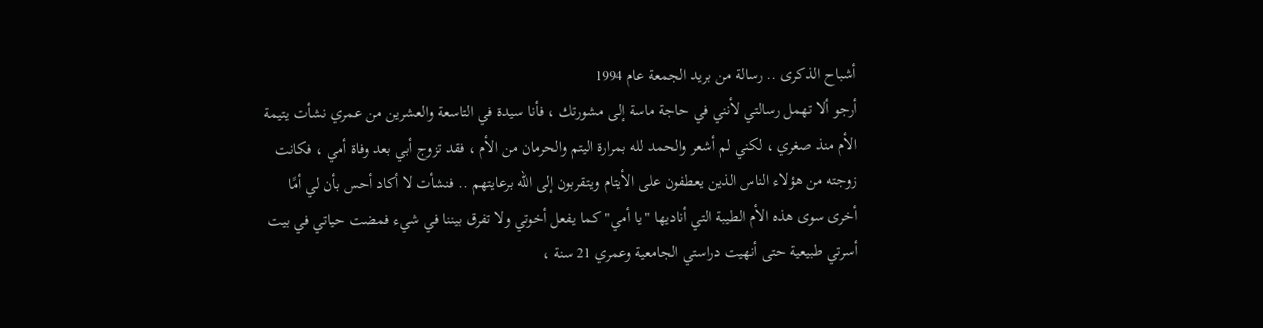أشباح الذكرى .. رسالة من بريد الجمعة عام 1994
أرجو ألا تهمل رسالتي لأنني في حاجة ماسة إلى مشورتك ، فأنا سيدة في التاسعة والعشرين من عمري نشأت يتيمة الأم منذ صغري ، لكني لم أشعر والحمد لله بمرارة اليتم والحرمان من الأم ، فقد تزوج أبي بعد وفاة أمي ، فكانت زوجته من هؤلاء الناس الذين يعطفون على الأيتام ويتقربون إلى الله برعايتهم .. فنشأت لا أكاد أحس بأن لي أمًا أخرى سوى هذه الأم الطيبة التي أناديها "يا أمي" كما يفعل أخوتي ولا تفرق بيننا في شيء فمضت حياتي في بيت أسرتي طبيعية حتى أنهيت دراستي الجامعية وعمري 21 سنة ،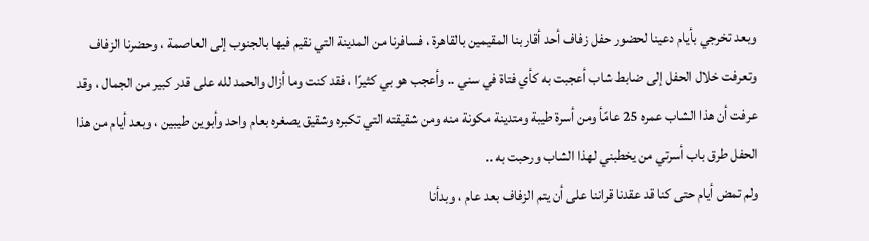وبعد تخرجي بأيام دعينا لحضور حفل زفاف أحد أقاربنا المقيمين بالقاهرة ، فسافرنا من المدينة التي نقيم فيها بالجنوب إلى العاصمة ، وحضرنا الزفاف وتعرفت خلال الحفل إلى ضابط شاب أعجبت به كأي فتاة في سني .. وأعجب هو بي كثيرًا ، فقد كنت وما أزال والحمد لله على قدر كبير من الجمال ، وقد عرفت أن هذا الشاب عمره 25 عامًأ ومن أسرة طيبة ومتدينة مكونة منه ومن شقيقته التي تكبره وشقيق يصغره بعام واحد وأبوين طيبين ، وبعد أيام من هذا الحفل طرق باب أسرتي من يخطبني لهذا الشاب ورحبت به ..
ولم تمض أيام حتى كنا قد عقدنا قراننا على أن يتم الزفاف بعد عام ، وبدأنا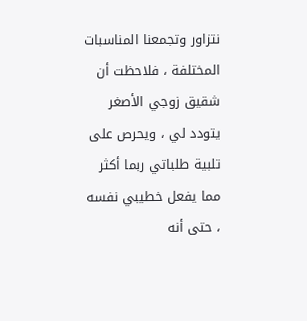نتزاور وتجمعنا المناسبات المختلفة ، فلاحظت أن شقيق زوجي الأصغر يتودد لي ، ويحرص على تلبية طلباتي ربما أكثر مما يفعل خطيبي نفسه ، حتى أنه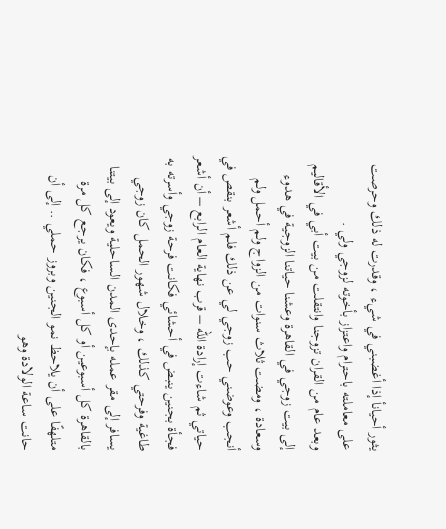يثور أحيانأ إذا أغضبني في شيء ، وقدرت له ذلك وحرصت على معاملته باحترام واعتزاز بأخوته لزوجي ولي .
وبعد عام من القران تزوجنا وانتقلت من بيت أبي في الأقاليم إلى بيت زوجي في القاهرة وعشنا حياتنا الزوجية في هدوء وسعادة ، ومضت ثلاث سنوات من الزواج ولم أحمل ولم أنجب وعوضني حب زوجي لي عن ذلك فلم أشعر بنقص في حياتي ثم شاءت إرادة الله – قرب نهاية العام الرابع – أن أشعر فجأة بجنين ينبض في أحشائي فكانت فرحة زوجي وأسرته به طاغية وفرحتي كذلك ، وخلال شهور الحمل كان زوجي يسافر إلى مقر عمله بإحدى المدن الساحلية ويعود إلى بيتنا بالقاهرة كل أسبوعين أو كل أسبوع ، فكان يرجع كل مرة متلهفًا على أن يلاحظ نمو الجنين وبروز حملي .. إلى أن حانت ساعة الولادة وهو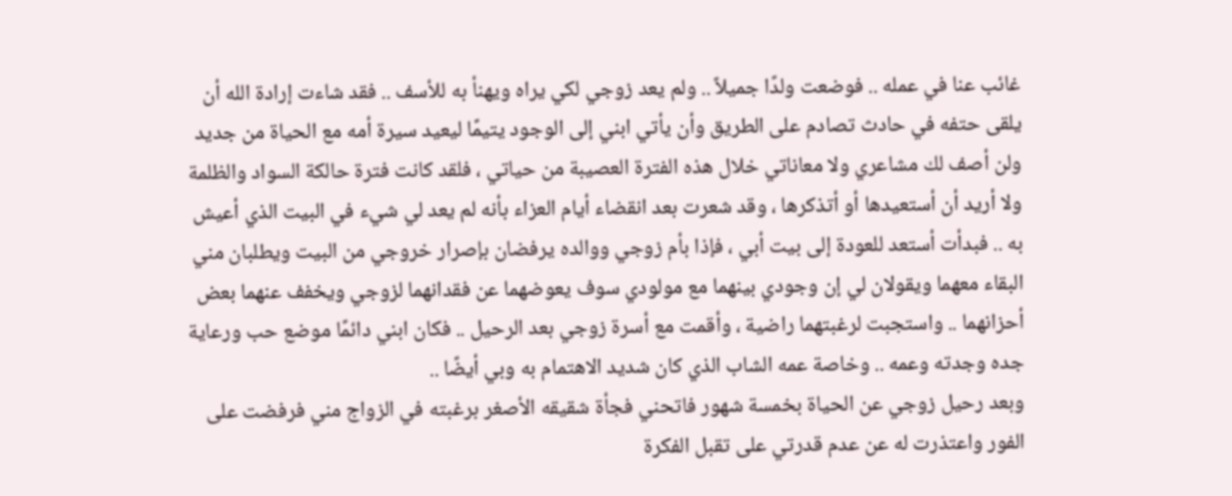غائب عنا في عمله .. فوضعت ولدًا جميلاً .. ولم يعد زوجي لكي يراه ويهنأ به للأسف .. فقد شاءت إرادة الله أن يلقى حتفه في حادث تصادم على الطريق وأن يأتي ابني إلى الوجود يتيمًا ليعيد سيرة أمه مع الحياة من جديد
ولن أصف لك مشاعري ولا معاناتي خلال هذه الفترة العصيبة من حياتي ، فلقد كانت فترة حالكة السواد والظلمة ولا أريد أن أستعيدها أو أتذكرها ، وقد شعرت بعد انقضاء أيام العزاء بأنه لم يعد لي شيء في البيت الذي أعيش به .. فبدأت أستعد للعودة إلى بيت أبي ، فإذا بأم زوجي ووالده يرفضان بإصرار خروجي من البيت ويطلبان مني البقاء معهما ويقولان لي إن وجودي بينهما مع مولودي سوف يعوضهما عن فقدانهما لزوجي ويخفف عنهما بعض أحزانهما .. واستجبت لرغبتهما راضية ، وأقمت مع أسرة زوجي بعد الرحيل .. فكان ابني دائمًا موضع حب ورعاية جده وجدته وعمه .. وخاصة عمه الشاب الذي كان شديد الاهتمام به وبي أيضًا ..
وبعد رحيل زوجي عن الحياة بخمسة شهور فاتحني فجأة شقيقه الأصغر برغبته في الزواج مني فرفضت على الفور واعتذرت له عن عدم قدرتي على تقبل الفكرة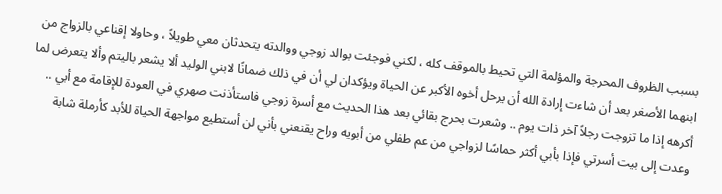بسبب الظروف المحرجة والمؤلمة التي تحيط بالموقف كله ، لكني فوجئت بوالد زوجي ووالدته يتحدثان معي طويلاً ، وحاولا إقناعي بالزواج من ابنهما الأصغر بعد أن شاءت إرادة الله أن يرحل أخوه الأكبر عن الحياة ويؤكدان لي أن في ذلك ضمانًا لابني الوليد ألا يشعر باليتم وألا يتعرض لما أكرهه إذا ما تزوجت رجلاً آخر ذات يوم .. وشعرت بحرج بقائي بعد هذا الحديث مع أسرة زوجي فاستأذنت صهري في العودة للإقامة مع أبي .. وعدت إلى بيت أسرتي فإذا بأبي أكثر حماسًا لزواجي من عم طفلي من أبويه وراح يقنعني بأني لن أستطيع مواجهة الحياة للأبد كأرملة شابة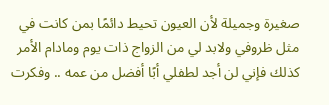صغيرة وجميلة لأن العيون تحيط دائمًا بمن كانت في مثل ظروفي ولابد لي من الزواج ذات يوم ومادام الأمر كذلك فإني لن أجد لطفلي أبًا أفضل من عمه .. وفكرت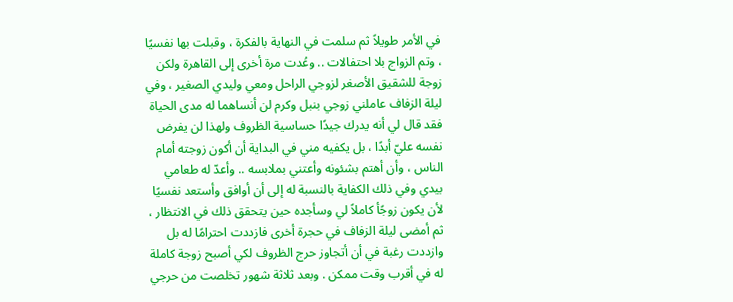في الأمر طويلاً ثم سلمت في النهاية بالفكرة ، وقبلت بها نفسيًا ، وتم الزواج بلا احتفالات .. وعُدت مرة أخرى إلى القاهرة ولكن زوجة للشقيق الأصغر لزوجي الراحل ومعي وليدي الصغير ، وفي ليلة الزفاف عاملني زوجي بنبل وكرم لن أنساهما له مدى الحياة فقد قال لي أنه يدرك جيدًا حساسية الظروف ولهذا لن يفرض نفسه عليّ أبدًا ، بل يكفيه مني في البداية أن أكون زوجته أمام الناس ، وأن أهتم بشئونه وأعتني بملابسه .. وأعدّ له طعامي بيدي وفي ذلك الكفاية بالنسبة له إلى أن أوافق وأستعد نفسيًا لأن يكون زوجًأ كاملاً لي وسأجده حين يتحقق ذلك في الانتظار ، ثم أمضى ليلة الزفاف في حجرة أخرى فازددت احترامًا له بل وازددت رغبة في أن أتجاوز حرج الظروف لكي أصبح زوجة كاملة له في أقرب وقت ممكن . وبعد ثلاثة شهور تخلصت من حرجي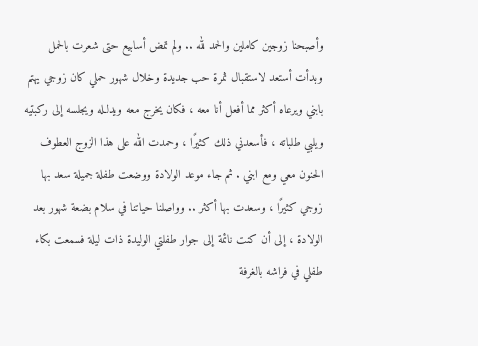وأصبحنا زوجين كاملين والحمد لله .. ولم تمض أسابيع حتى شعرت بالحمل وبدأت أستعد لاستقبال ثمرة حب جديدة وخلال شهور حملي كان زوجي يهتم بابني ويرعاه أكثر مما أفعل أنا معه ، فكان يخرج معه ويدلـله ويجلسه إلى ركبتيه ويلبي طلباته ، فأسعدني ذلك كثيرًا ، وحمدت الله على هذا الزوج العطوف الحنون معي ومع ابني . ثم جاء موعد الولادة ووضعت طفلة جميلة سعد بها زوجي كثيرًا ، وسعدت بها أكثر .. وواصلنا حياتنا في سلام بضعة شهور بعد الولادة ، إلى أن كنت نائمة إلى جوار طفلتي الوليدة ذات ليلة فسمعت بكاء طفلي في فراشه بالغرفة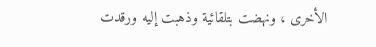الأخرى ، ونهضت بتلقائية وذهبت إليه ورقدت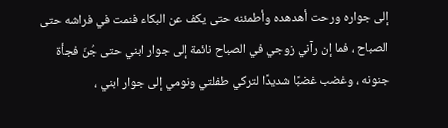إلى جواره ورحت أهدهده وأطمئنه حتى يكف عن البكاء فنمت في فراشه حتى الصباح ، فما إن رآني زوجي في الصباح نائمة إلى جوار ابني حتى جُنّ فجأة جنونه ، وغضب غضبًا شديدًا لتركي طفلتي ونومي إلى جوار ابني ،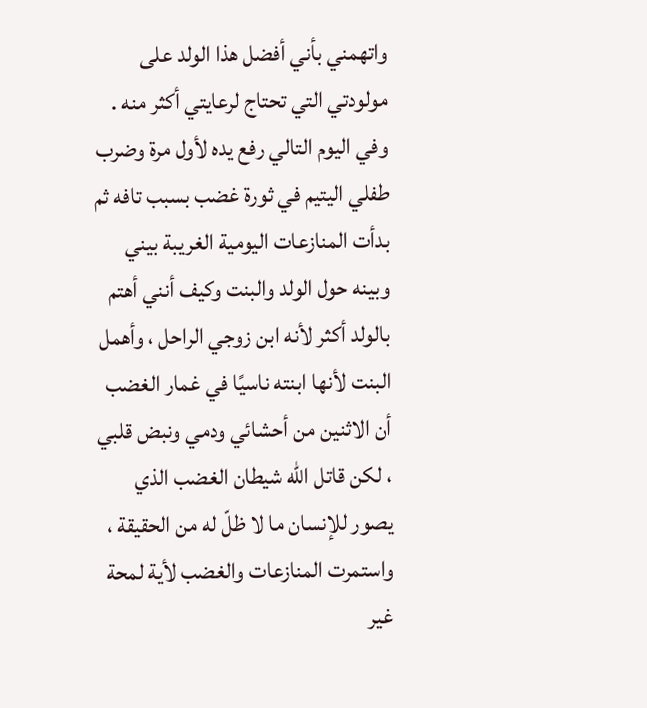واتهمني بأني أفضل هذا الولد على مولودتي التي تحتاج لرعايتي أكثر منه .
وفي اليوم التالي رفع يده لأول مرة وضرب طفلي اليتيم في ثورة غضب بسبب تافه ثم بدأت المنازعات اليومية الغريبة بيني وبينه حول الولد والبنت وكيف أنني أهتم بالولد أكثر لأنه ابن زوجي الراحل ، وأهمل البنت لأنها ابنته ناسيًا في غمار الغضب أن الاثنين من أحشائي ودمي ونبض قلبي ، لكن قاتل الله شيطان الغضب الذي يصور للإنسان ما لا ظلّ له من الحقيقة ، واستمرت المنازعات والغضب لأية لمحة غير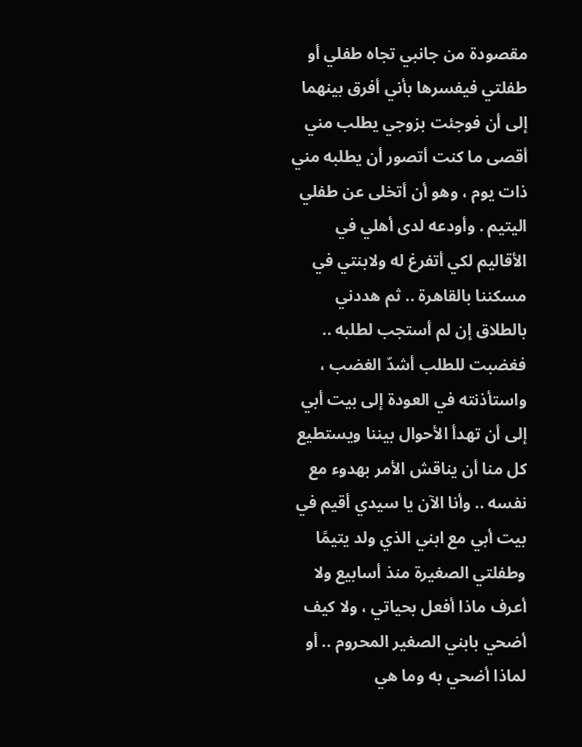مقصودة من جانبي تجاه طفلي أو طفلتي فيفسرها بأني أفرق بينهما إلى أن فوجئت بزوجي يطلب مني أقصى ما كنت أتصور أن يطلبه مني ذات يوم ، وهو أن أتخلى عن طفلي اليتيم . وأودعه لدى أهلي في الأقاليم لكي أتفرغ له ولابنتي في مسكننا بالقاهرة .. ثم هددني بالطلاق إن لم أستجب لطلبه .. فغضبت للطلب أشدّ الغضب ، واستأذنته في العودة إلى بيت أبي إلى أن تهدأ الأحوال بيننا ويستطيع كل منا أن يناقش الأمر بهدوء مع نفسه .. وأنا الآن يا سيدي أقيم في بيت أبي مع ابني الذي ولد يتيمًا وطفلتي الصغيرة منذ أسابيع ولا أعرف ماذا أفعل بحياتي ، ولا كيف أضحي بابني الصغير المحروم .. أو لماذا أضحي به وما هي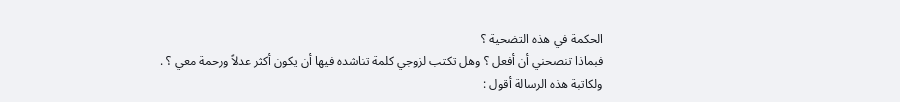الحكمة في هذه التضحية ؟
فبماذا تنصحني أن أفعل ؟ وهل تكتب لزوجي كلمة تناشده فيها أن يكون أكثر عدلاً ورحمة معي ؟ .
ولكاتبة هذه الرسالة أقول :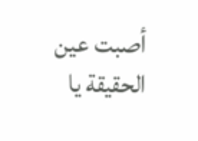أصبت عين الحقيقة يا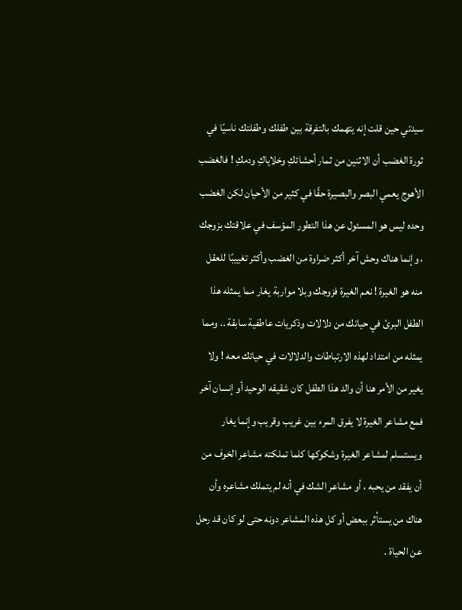سيدتي حين قلت إنه يتهمك بالتفرقة بين طفلك وطفلتك ناسيًا في ثورة الغضب أن الاثنين من ثمار أحشائكِ وخلاياكِ ودمكِ ! فالغضب الأهوج يعمي البصر والبصيرة حقًا في كثير من الأحيان لكن الغضب وحده ليس هو المسئول عن هذا التطور المؤسف في علاقتك بزوجك ، وإنما هناك وحش آخر أكثر ضراوة من الغضب وأكثر تغييبًا للعقل منه هو الغيرة ! نعم الغيرة فزوجك وبلا مواربة يغار مما يمثله هذا الطفل البرئ في حياتك من دلالات وذكريات عاطفية سابقة .. ومما يمثله من امتداد لهذه الارتباطات والدلالات في حياتك معه ! ولا يغير من الأمر هنا أن والد هذا الطفل كان شقيقه الوحيد أو إنسان آخر فمع مشاعر الغيرة لا يفرق المرء بين غريب وقريب وإنما يغار ويستسلم لمشاعر الغيرة وشكوكها كلما تملكته مشاعر الخوف من أن يفقد من يحبه ، أو مشاعر الشك في أنه لم يتملك مشاعره وأن هناك من يستأثر ببعض أو كل هذه المشاعر دونه حتى لو كان قد رحل عن الحياة .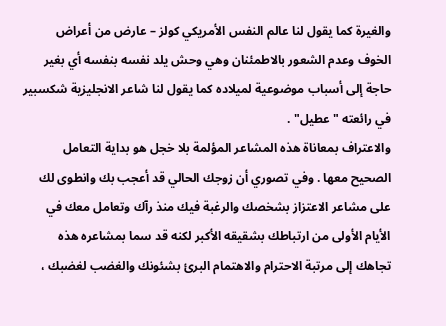والغيرة كما يقول لنا عالم النفس الأمريكي كولز – عارض من أعراض الخوف وعدم الشعور بالاطمئنان وهي وحش يلد نفسه بنفسه أي بغير حاجة إلى أسباب موضوعية لميلاده كما يقول لنا شاعر الانجليزية شكسبير في رائعته "عطيل" .
والاعتراف بمعاناة هذه المشاعر المؤلمة بلا خجل هو بداية التعامل الصحيح معها . وفي تصوري أن زوجك الحالي قد أعجب بك وانطوى لك على مشاعر الاعتزاز بشخصك والرغبة فيك منذ رآك وتعامل معك في الأيام الأولى من ارتباطك بشقيقه الأكبر لكنه قد سما بمشاعره هذه تجاهك إلى مرتبة الاحترام والاهتمام البرئ بشئونك والغضب لغضبك ،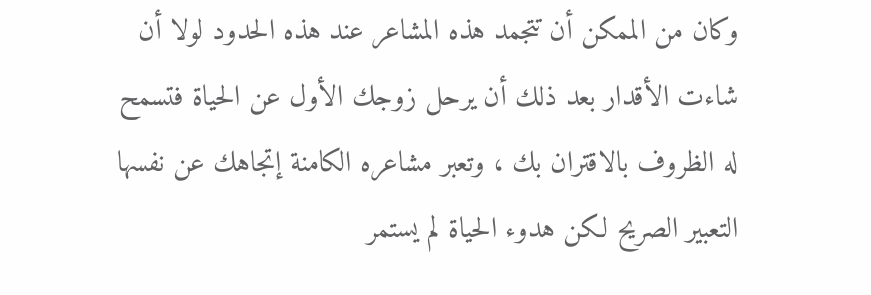وكان من الممكن أن تتجمد هذه المشاعر عند هذه الحدود لولا أن شاءت الأقدار بعد ذلك أن يرحل زوجك الأول عن الحياة فتسمح له الظروف بالاقتران بك ، وتعبر مشاعره الكامنة إتجاهك عن نفسها التعبير الصريح لكن هدوء الحياة لم يستمر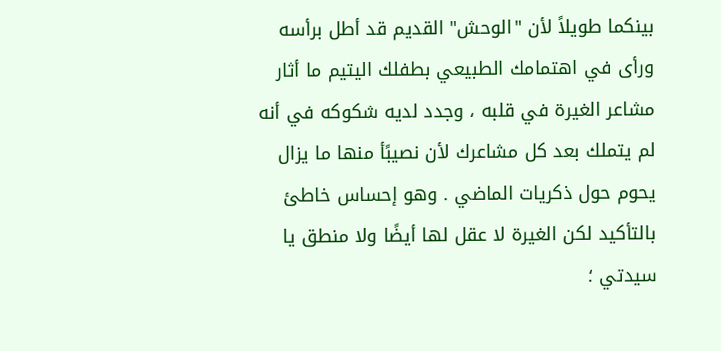بينكما طويلاً لأن "الوحش" القديم قد أطل برأسه ورأى في اهتمامك الطبيعي بطفلك اليتيم ما أثار مشاعر الغيرة في قلبه ، وجدد لديه شكوكه في أنه لم يتملك بعد كل مشاعرك لأن نصيبًأ منها ما يزال يحوم حول ذكريات الماضي . وهو إحساس خاطئ بالتأكيد لكن الغيرة لا عقل لها أيضًا ولا منطق يا سيدتي ؛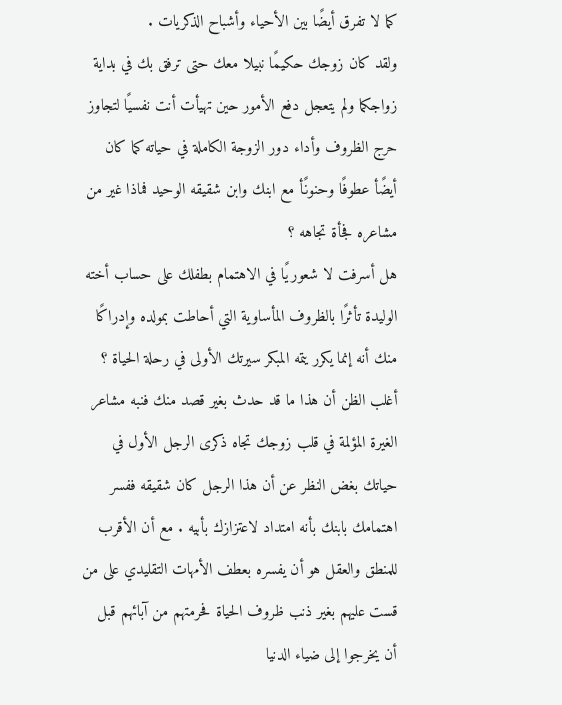كما لا تفرق أيضًا بين الأحياء وأشباح الذكريات .
ولقد كان زوجك حكيمًا نبيلا معك حتى ترفق بك في بداية زواجكما ولم يتعجل دفع الأمور حين تهيأت أنت نفسيًا لتجاوز حرج الظروف وأداء دور الزوجة الكاملة في حياته كما كان أيضًأ عطوفًا وحنونًأ مع ابنك وابن شقيقه الوحيد فماذا غير من مشاعره فجأة تجاهه ؟
هل أسرفت لا شعوريًا في الاهتمام بطفلك على حساب أخته الوليدة تأثرًا بالظروف المأساوية التي أحاطت بمولده وإدراكًا منك أنه إنما يكرر يتمه المبكر سيرتك الأولى في رحلة الحياة ؟
أغلب الظن أن هذا ما قد حدث بغير قصد منك فنبه مشاعر الغيرة المؤلمة في قلب زوجك تجاه ذكرى الرجل الأول في حياتك بغض النظر عن أن هذا الرجل كان شقيقه ففسر اهتمامك بابنك بأنه امتداد لاعتزازك بأبيه . مع أن الأقرب للمنطق والعقل هو أن يفسره بعطف الأمهات التقليدي على من قست عليهم بغير ذنب ظروف الحياة فحرمتهم من آبائهم قبل أن يخرجوا إلى ضياء الدنيا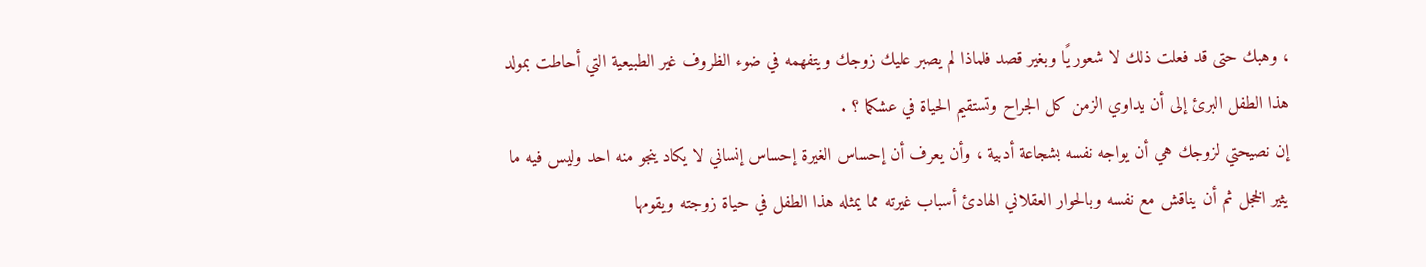، وهبك حتى قد فعلت ذلك لا شعوريًا وبغير قصد فلماذا لم يصبر عليك زوجك ويتفهمه في ضوء الظروف غير الطبيعية التي أحاطت بمولد هذا الطفل البرئ إلى أن يداوي الزمن كل الجراح وتستقيم الحياة في عشكما ؟ .
إن نصيحتي لزوجك هي أن يواجه نفسه بشجاعة أدبية ، وأن يعرف أن إحساس الغيرة إحساس إنساني لا يكاد ينجو منه احد وليس فيه ما يثير الخجل ثم أن يناقش مع نفسه وبالحوار العقلاني الهادئ أسباب غيرته مما يمثله هذا الطفل في حياة زوجته ويقومها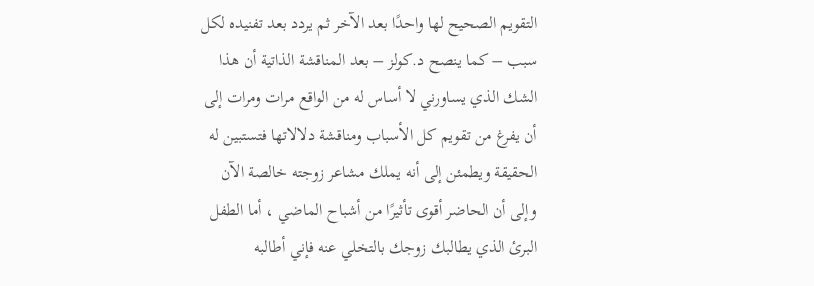التقويم الصحيح لها واحدًا بعد الآخر ثم يردد بعد تفنيده لكل سبب – كما ينصح د.كولز – بعد المناقشة الذاتية أن هذا الشك الذي يساورني لا أساس له من الواقع مرات ومرات إلى أن يفرغ من تقويم كل الأسباب ومناقشة دلالاتها فتستبين له الحقيقة ويطمئن إلى أنه يملك مشاعر زوجته خالصة الآن وإلى أن الحاضر أقوى تأثيرًا من أشباح الماضي ، أما الطفل البرئ الذي يطالبك زوجك بالتخلي عنه فإني أطالبه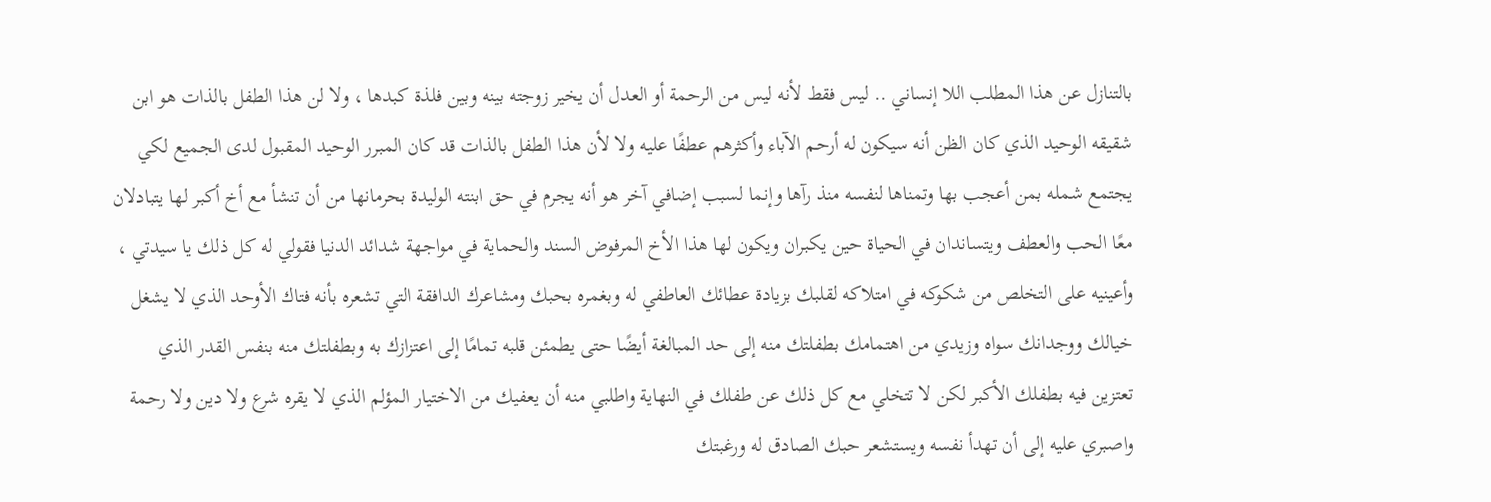بالتنازل عن هذا المطلب اللا إنساني .. ليس فقط لأنه ليس من الرحمة أو العدل أن يخير زوجته بينه وبين فلذة كبدها ، ولا لن هذا الطفل بالذات هو ابن شقيقه الوحيد الذي كان الظن أنه سيكون له أرحم الآباء وأكثرهم عطفًا عليه ولا لأن هذا الطفل بالذات قد كان المبرر الوحيد المقبول لدى الجميع لكي يجتمع شمله بمن أعجب بها وتمناها لنفسه منذ رآها وإنما لسبب إضافي آخر هو أنه يجرم في حق ابنته الوليدة بحرمانها من أن تنشأ مع أخ أكبر لها يتبادلان معًا الحب والعطف ويتساندان في الحياة حين يكبران ويكون لها هذا الأخ المرفوض السند والحماية في مواجهة شدائد الدنيا فقولي له كل ذلك يا سيدتي ، وأعينيه على التخلص من شكوكه في امتلاكه لقلبك بزيادة عطائك العاطفي له وبغمره بحبك ومشاعرك الدافقة التي تشعره بأنه فتاك الأوحد الذي لا يشغل خيالك ووجدانك سواه وزيدي من اهتمامك بطفلتك منه إلى حد المبالغة أيضًا حتى يطمئن قلبه تمامًا إلى اعتزازك به وبطفلتك منه بنفس القدر الذي تعتزين فيه بطفلك الأكبر لكن لا تتخلي مع كل ذلك عن طفلك في النهاية واطلبي منه أن يعفيك من الاختيار المؤلم الذي لا يقره شرع ولا دين ولا رحمة واصبري عليه إلى أن تهدأ نفسه ويستشعر حبك الصادق له ورغبتك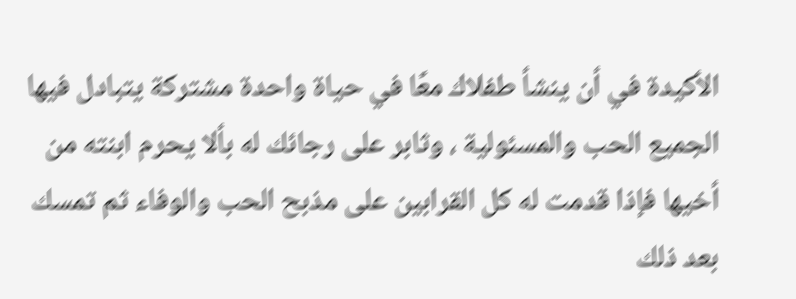الأكيدة في أن ينشأ طفلاك معًا في حياة واحدة مشتركة يتبادل فيها الجميع الحب والمسئولية ، وثابر على رجائك له بألا يحرم ابنته من أخيها فإذا قدمت له كل القرابين على مذبح الحب والوفاء ثم تمسك بعد ذلك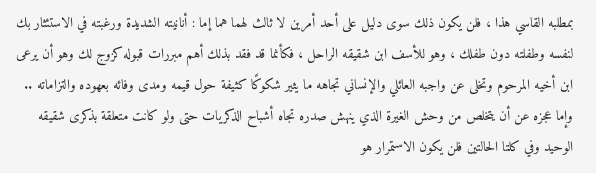بمطلبه القاسي هذا ، فلن يكون ذلك سوى دليل على أحد أمرين لا ثالث لهما هما إما : أنانيته الشديدة ورغبته في الاستئثار بك لنفسه وطفلته دون طفلك ، وهو للأسف ابن شقيقه الراحل ، فكأنما قد فقد بذلك أهم مبررات قبوله كزوج لك وهو أن يرعى ابن أخيه المرحوم وتخلى عن واجبه العائلي والإنساني تجاهه ما يثير شكوكًا كثيفة حول قيمه ومدى وفائه بعهوده والتزاماته .. وإما عجزه عن أن يتخلص من وحش الغيرة الذي ينهش صدره تجاه أشباح الذكريات حتى ولو كانت متعلقة بذكرى شقيقه الوحيد وفي كلتا الحالتين فلن يكون الاستمرار هو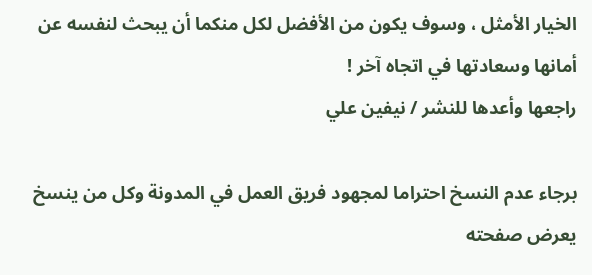الخيار الأمثل ، وسوف يكون من الأفضل لكل منكما أن يبحث لنفسه عن أمانها وسعادتها في اتجاه آخر !
راجعها وأعدها للنشر / نيفين علي

برجاء عدم النسخ احتراما لمجهود فريق العمل في المدونة وكل من ينسخ يعرض صفحته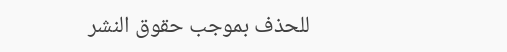للحذف بموجب حقوق النشر